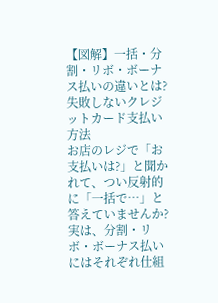【図解】一括・分割・リボ・ボーナス払いの違いとは?失敗しないクレジットカード支払い方法
お店のレジで「お支払いは?」と聞かれて、つい反射的に「一括で…」と答えていませんか?
実は、分割・リボ・ボーナス払いにはそれぞれ仕組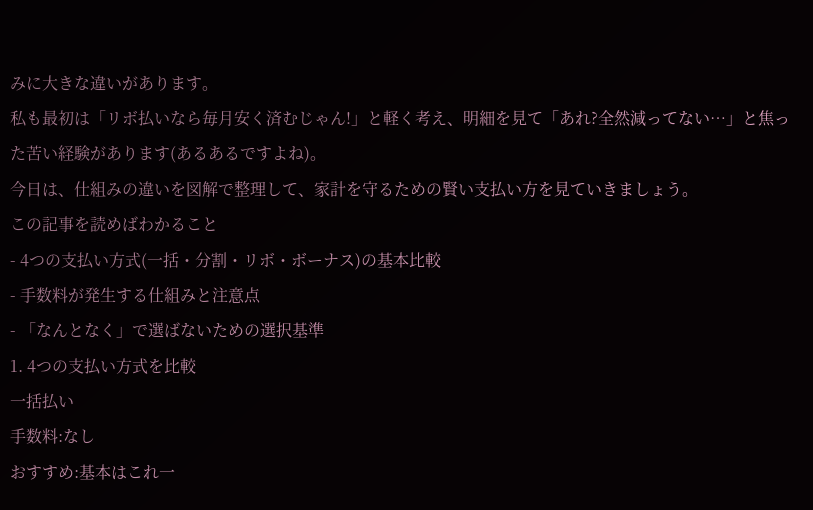みに大きな違いがあります。
私も最初は「リボ払いなら毎月安く済むじゃん!」と軽く考え、明細を見て「あれ?全然減ってない…」と焦った苦い経験があります(あるあるですよね)。
今日は、仕組みの違いを図解で整理して、家計を守るための賢い支払い方を見ていきましょう。
この記事を読めばわかること
- 4つの支払い方式(一括・分割・リボ・ボーナス)の基本比較
- 手数料が発生する仕組みと注意点
- 「なんとなく」で選ばないための選択基準
1. 4つの支払い方式を比較
一括払い
手数料:なし
おすすめ:基本はこれ一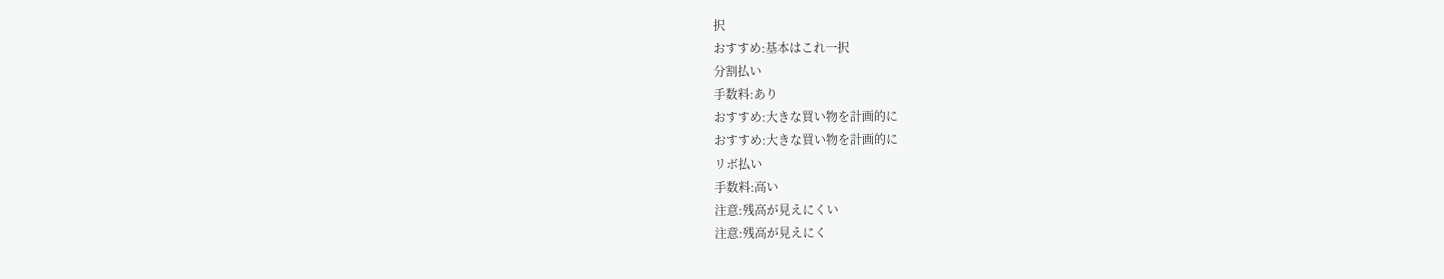択
おすすめ:基本はこれ一択
分割払い
手数料:あり
おすすめ:大きな買い物を計画的に
おすすめ:大きな買い物を計画的に
リボ払い
手数料:高い
注意:残高が見えにくい
注意:残高が見えにく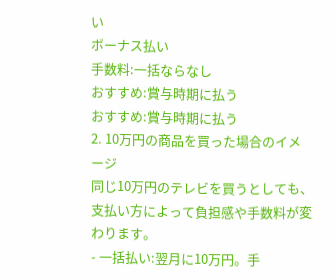い
ボーナス払い
手数料:一括ならなし
おすすめ:賞与時期に払う
おすすめ:賞与時期に払う
2. 10万円の商品を買った場合のイメージ
同じ10万円のテレビを買うとしても、支払い方によって負担感や手数料が変わります。
- 一括払い:翌月に10万円。手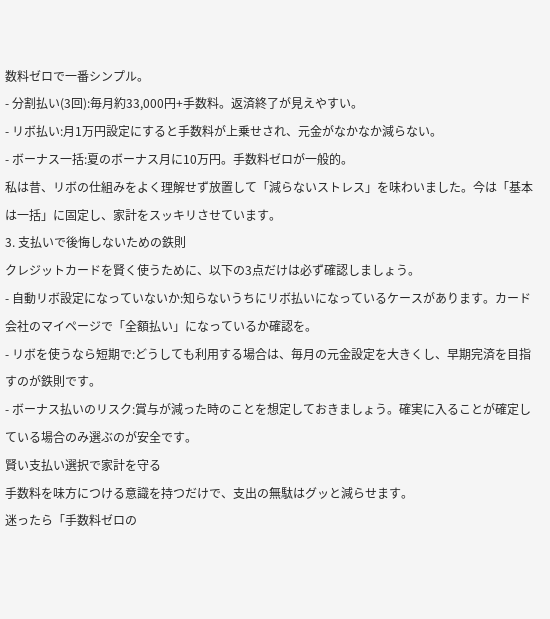数料ゼロで一番シンプル。
- 分割払い(3回):毎月約33,000円+手数料。返済終了が見えやすい。
- リボ払い:月1万円設定にすると手数料が上乗せされ、元金がなかなか減らない。
- ボーナス一括:夏のボーナス月に10万円。手数料ゼロが一般的。
私は昔、リボの仕組みをよく理解せず放置して「減らないストレス」を味わいました。今は「基本は一括」に固定し、家計をスッキリさせています。
3. 支払いで後悔しないための鉄則
クレジットカードを賢く使うために、以下の3点だけは必ず確認しましょう。
- 自動リボ設定になっていないか:知らないうちにリボ払いになっているケースがあります。カード会社のマイページで「全額払い」になっているか確認を。
- リボを使うなら短期で:どうしても利用する場合は、毎月の元金設定を大きくし、早期完済を目指すのが鉄則です。
- ボーナス払いのリスク:賞与が減った時のことを想定しておきましょう。確実に入ることが確定している場合のみ選ぶのが安全です。
賢い支払い選択で家計を守る
手数料を味方につける意識を持つだけで、支出の無駄はグッと減らせます。
迷ったら「手数料ゼロの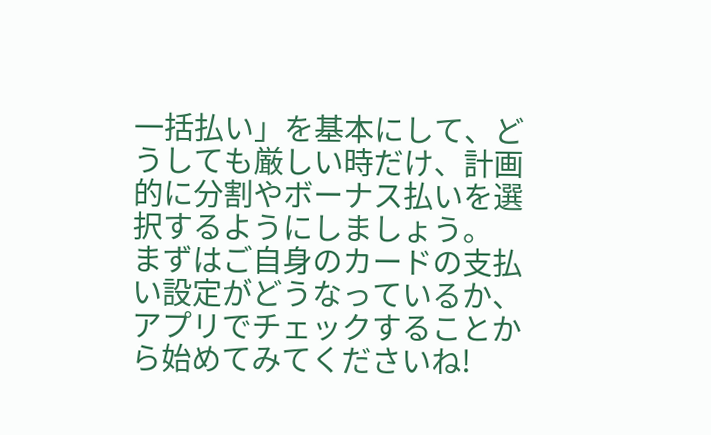一括払い」を基本にして、どうしても厳しい時だけ、計画的に分割やボーナス払いを選択するようにしましょう。
まずはご自身のカードの支払い設定がどうなっているか、アプリでチェックすることから始めてみてくださいね!